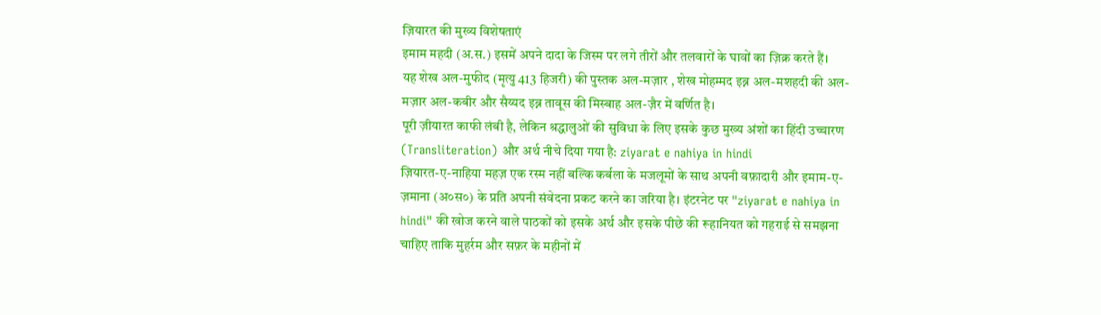ज़ियारत की मुख्य विशेषताएं
इमाम महदी (अ.स.) इसमें अपने दादा के जिस्म पर लगे तीरों और तलवारों के घावों का ज़िक्र करते हैं।
यह शेख अल-मुफीद (मृत्यु 413 हिजरी) की पुस्तक अल-मज़ार , शेख मोहम्मद इब्न अल-मशहदी की अल-मज़ार अल-कबीर और सैय्यद इब्न तावूस की मिस्बाह अल-ज़ैर में वर्णित है।
पूरी ज़ीयारत काफी लंबी है, लेकिन श्रद्धालुओं की सुविधा के लिए इसके कुछ मुख्य अंशों का हिंदी उच्चारण (Transliteration) और अर्थ नीचे दिया गया है: ziyarat e nahiya in hindi
ज़ियारत-ए-नाहिया महज़ एक रस्म नहीं बल्कि कर्बला के मजलूमों के साथ अपनी वफ़ादारी और इमाम-ए-ज़माना (अ०स०) के प्रति अपनी संवेदना प्रकट करने का जरिया है। इंटरनेट पर "ziyarat e nahiya in hindi" की खोज करने वाले पाठकों को इसके अर्थ और इसके पीछे की रूहानियत को गहराई से समझना चाहिए ताकि मुहर्रम और सफ़र के महीनों में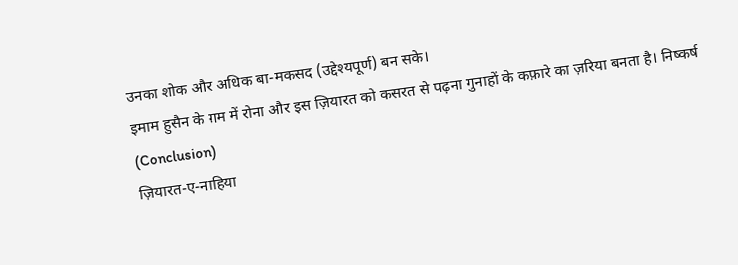उनका शोक और अधिक बा-मकसद (उद्देश्यपूर्ण) बन सके।
इमाम हुसैन के ग़म में रोना और इस ज़ियारत को कसरत से पढ़ना गुनाहों के कफ़ारे का ज़रिया बनता है। निष्कर्ष (Conclusion)
ज़ियारत-ए-नाहिया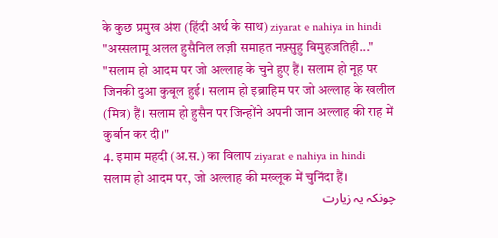के कुछ प्रमुख अंश (हिंदी अर्थ के साथ) ziyarat e nahiya in hindi
"अस्सलामू अलल हुसैनिल लज़ी समाहत नफ़्सुहु बिमुहजतिही..."
"सलाम हो आदम पर जो अल्लाह के चुने हुए हैं। सलाम हो नूह पर जिनकी दुआ कुबूल हुई। सलाम हो इब्राहिम पर जो अल्लाह के खलील (मित्र) हैं। सलाम हो हुसैन पर जिन्होंने अपनी जान अल्लाह की राह में कुर्बान कर दी।"
4. इमाम महदी (अ.स.) का विलाप ziyarat e nahiya in hindi
सलाम हो आदम पर, जो अल्लाह की मख्लूक में चुनिंदा हैं।
چونکہ یہ زیارت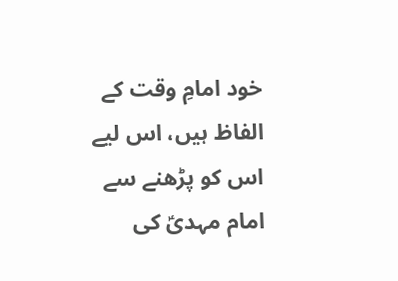خود امامِ وقت کے الفاظ ہیں، اس لیے اس کو پڑھنے سے امام مہدیؑ کی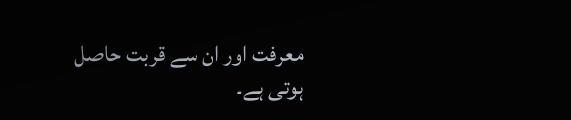معرفت اور ان سے قربت حاصل ہوتی ہے۔